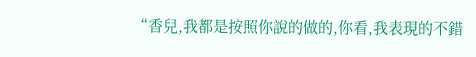“香兒,我都是按照你說的做的,你看,我表現的不錯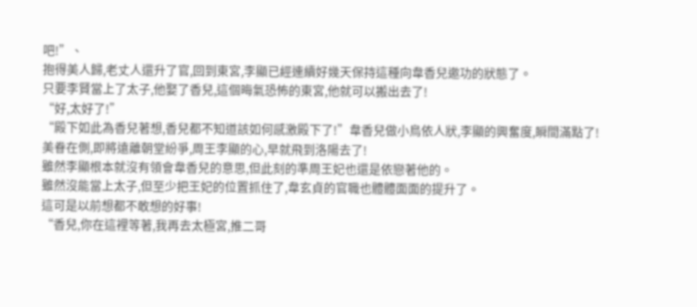吧!”、
抱得美人歸,老丈人還升了官,回到東宮,李顯已經連續好幾天保持這種向韋香兒邀功的狀態了。
只要李賢當上了太子,他娶了香兒,這個晦氣恐怖的東宮,他就可以搬出去了!
“好,太好了!”
“殿下如此為香兒著想,香兒都不知道該如何感激殿下了!”韋香兒做小鳥依人狀,李顯的興奮度,瞬間滿點了!
美眷在側,即將遠離朝堂紛爭,周王李顯的心,早就飛到洛陽去了!
雖然李顯根本就沒有領會韋香兒的意思,但此刻的準周王妃也還是依戀著他的。
雖然沒能當上太子,但至少把王妃的位置抓住了,韋玄貞的官職也體體面面的提升了。
這可是以前想都不敢想的好事!
“香兒,你在這裡等著,我再去太極宮,推二哥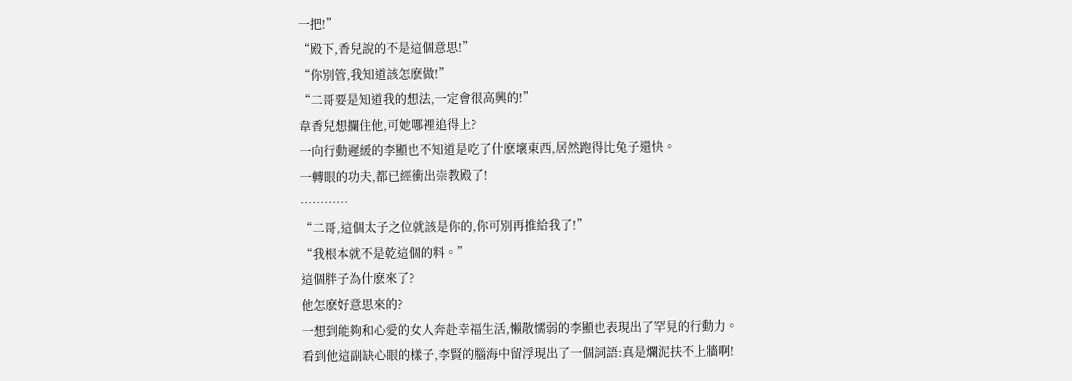一把!”
“殿下,香兒說的不是這個意思!”
“你別管,我知道該怎麽做!”
“二哥要是知道我的想法,一定會很高興的!”
韋香兒想攔住他,可她哪裡追得上?
一向行動遲緩的李顯也不知道是吃了什麽壞東西,居然跑得比兔子還快。
一轉眼的功夫,都已經衝出崇教殿了!
…………
“二哥,這個太子之位就該是你的,你可別再推給我了!”
“我根本就不是乾這個的料。”
這個胖子為什麽來了?
他怎麽好意思來的?
一想到能夠和心愛的女人奔赴幸福生活,懶散懦弱的李顯也表現出了罕見的行動力。
看到他這副缺心眼的樣子,李賢的腦海中留浮現出了一個詞語:真是爛泥扶不上牆啊!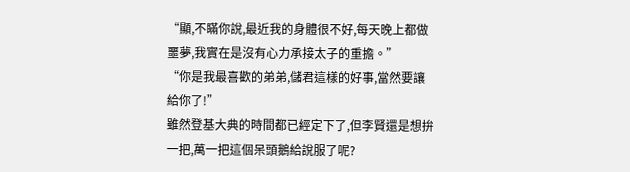“顯,不瞞你說,最近我的身體很不好,每天晚上都做噩夢,我實在是沒有心力承接太子的重擔。”
“你是我最喜歡的弟弟,儲君這樣的好事,當然要讓給你了!”
雖然登基大典的時間都已經定下了,但李賢還是想拚一把,萬一把這個呆頭鵝給說服了呢?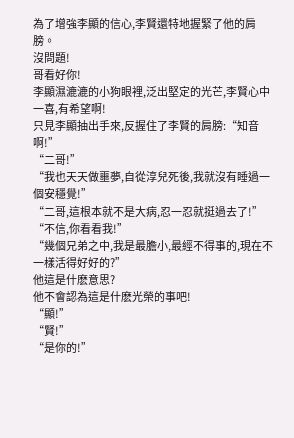為了增強李顯的信心,李賢還特地握緊了他的肩膀。
沒問題!
哥看好你!
李顯濕漉漉的小狗眼裡,泛出堅定的光芒,李賢心中一喜,有希望啊!
只見李顯抽出手來,反握住了李賢的肩膀:“知音啊!”
“二哥!”
“我也天天做噩夢,自從淳兒死後,我就沒有睡過一個安穩覺!”
“二哥,這根本就不是大病,忍一忍就挺過去了!”
“不信,你看看我!”
“幾個兄弟之中,我是最膽小,最經不得事的,現在不一樣活得好好的?”
他這是什麽意思?
他不會認為這是什麽光榮的事吧!
“顯!”
“賢!”
“是你的!”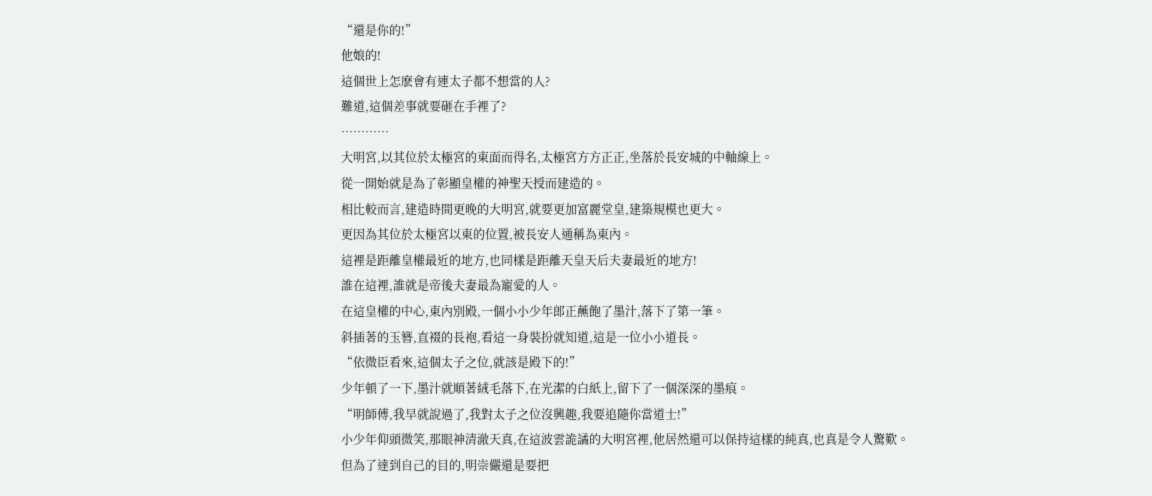“還是你的!”
他娘的!
這個世上怎麽會有連太子都不想當的人?
難道,這個差事就要砸在手裡了?
…………
大明宮,以其位於太極宮的東面而得名,太極宮方方正正,坐落於長安城的中軸線上。
從一開始就是為了彰顯皇權的神聖天授而建造的。
相比較而言,建造時間更晚的大明宮,就要更加富麗堂皇,建築規模也更大。
更因為其位於太極宮以東的位置,被長安人通稱為東內。
這裡是距離皇權最近的地方,也同樣是距離天皇天后夫妻最近的地方!
誰在這裡,誰就是帝後夫妻最為寵愛的人。
在這皇權的中心,東內別殿,一個小小少年郎正蘸飽了墨汁,落下了第一筆。
斜插著的玉簪,直裰的長袍,看這一身裝扮就知道,這是一位小小道長。
“依微臣看來,這個太子之位,就該是殿下的!”
少年頓了一下,墨汁就順著絨毛落下,在光潔的白紙上,留下了一個深深的墨痕。
“明師傅,我早就說過了,我對太子之位沒興趣,我要追隨你當道士!”
小少年仰頭微笑,那眼神清澈天真,在這波雲詭譎的大明宮裡,他居然還可以保持這樣的純真,也真是令人驚歎。
但為了達到自己的目的,明崇儼還是要把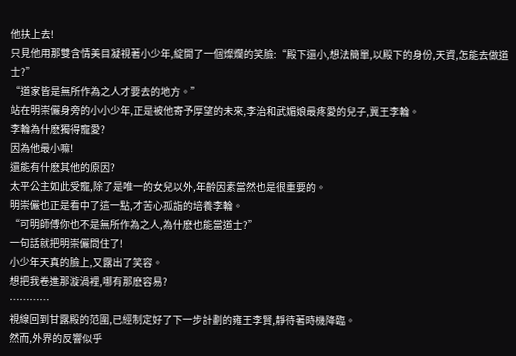他扶上去!
只見他用那雙含情美目凝視著小少年,綻開了一個燦爛的笑臉:“殿下還小,想法簡單,以殿下的身份,天資,怎能去做道士?”
“道家皆是無所作為之人才要去的地方。”
站在明崇儼身旁的小小少年,正是被他寄予厚望的未來,李治和武媚娘最疼愛的兒子,冀王李輪。
李輪為什麽獨得寵愛?
因為他最小嘛!
還能有什麽其他的原因?
太平公主如此受寵,除了是唯一的女兒以外,年齡因素當然也是很重要的。
明崇儼也正是看中了這一點,才苦心孤詣的培養李輪。
“可明師傅你也不是無所作為之人,為什麽也能當道士?”
一句話就把明崇儼問住了!
小少年天真的臉上,又露出了笑容。
想把我卷進那漩渦裡,哪有那麽容易?
…………
視線回到甘露殿的范圍,已經制定好了下一步計劃的雍王李賢,靜待著時機降臨。
然而,外界的反響似乎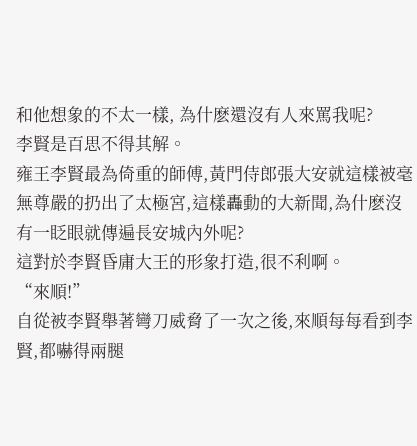和他想象的不太一樣, 為什麽還沒有人來罵我呢?
李賢是百思不得其解。
雍王李賢最為倚重的師傅,黃門侍郎張大安就這樣被毫無尊嚴的扔出了太極宮,這樣轟動的大新聞,為什麽沒有一眨眼就傳遍長安城內外呢?
這對於李賢昏庸大王的形象打造,很不利啊。
“來順!”
自從被李賢舉著彎刀威脅了一次之後,來順每每看到李賢,都嚇得兩腿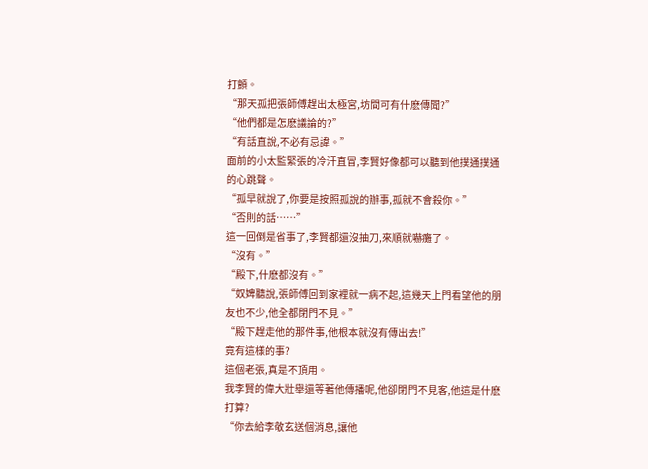打顫。
“那天孤把張師傅趕出太極宮,坊間可有什麽傳聞?”
“他們都是怎麽議論的?”
“有話直說,不必有忌諱。”
面前的小太監緊張的冷汗直冒,李賢好像都可以聽到他撲通撲通的心跳聲。
“孤早就說了,你要是按照孤說的辦事,孤就不會殺你。”
“否則的話……”
這一回倒是省事了,李賢都還沒抽刀,來順就嚇癱了。
“沒有。”
“殿下,什麽都沒有。”
“奴婢聽說,張師傅回到家裡就一病不起,這幾天上門看望他的朋友也不少,他全都閉門不見。”
“殿下趕走他的那件事,他根本就沒有傳出去!”
竟有這樣的事?
這個老張,真是不頂用。
我李賢的偉大壯舉還等著他傳播呢,他卻閉門不見客,他這是什麽打算?
“你去給李敬玄送個消息,讓他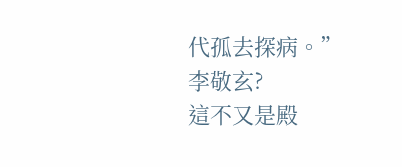代孤去探病。”
李敬玄?
這不又是殿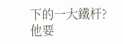下的一大鐵杆?
他要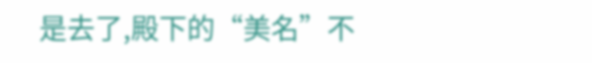是去了,殿下的“美名”不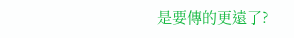是要傳的更遠了?